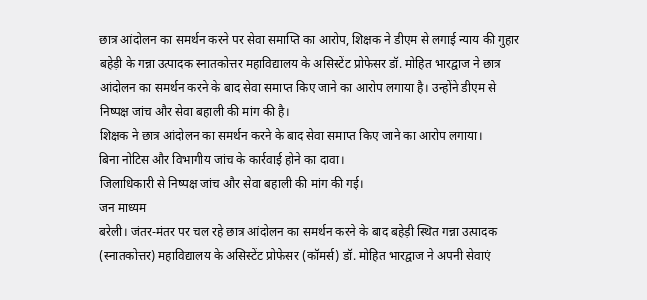छात्र आंदोलन का समर्थन करने पर सेवा समाप्ति का आरोप, शिक्षक ने डीएम से लगाई न्याय की गुहार
बहेड़ी के गन्ना उत्पादक स्नातकोत्तर महाविद्यालय के असिस्टेंट प्रोफेसर डॉ. मोहित भारद्वाज ने छात्र आंदोलन का समर्थन करने के बाद सेवा समाप्त किए जाने का आरोप लगाया है। उन्होंने डीएम से निष्पक्ष जांच और सेवा बहाली की मांग की है।
शिक्षक ने छात्र आंदोलन का समर्थन करने के बाद सेवा समाप्त किए जाने का आरोप लगाया।
बिना नोटिस और विभागीय जांच के कार्रवाई होने का दावा।
जिलाधिकारी से निष्पक्ष जांच और सेवा बहाली की मांग की गई।
जन माध्यम
बरेली। जंतर-मंतर पर चल रहे छात्र आंदोलन का समर्थन करने के बाद बहेड़ी स्थित गन्ना उत्पादक (स्नातकोत्तर) महाविद्यालय के असिस्टेंट प्रोफेसर (कॉमर्स) डॉ. मोहित भारद्वाज ने अपनी सेवाएं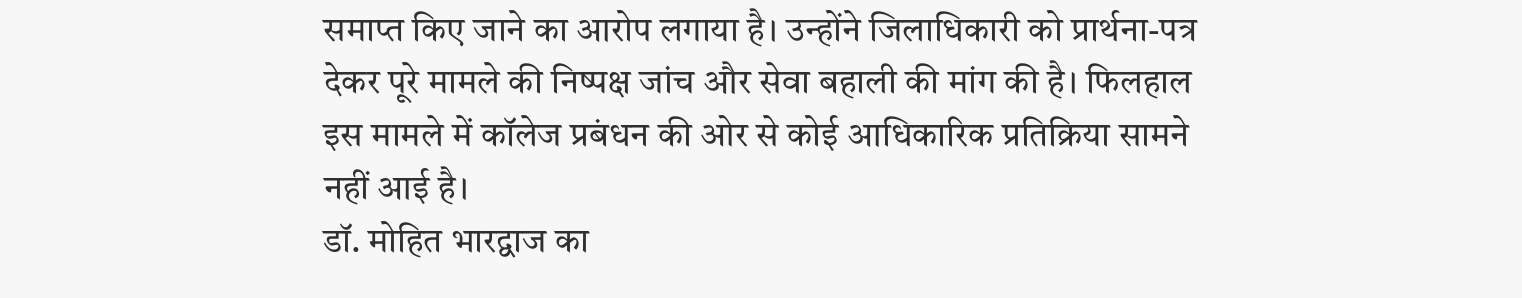समाप्त किए जाने का आरोप लगाया है। उन्होंने जिलाधिकारी को प्रार्थना-पत्र देकर पूरे मामले की निष्पक्ष जांच और सेवा बहाली की मांग की है। फिलहाल इस मामले में कॉलेज प्रबंधन की ओर से कोई आधिकारिक प्रतिक्रिया सामने नहीं आई है।
डॉ. मोहित भारद्वाज का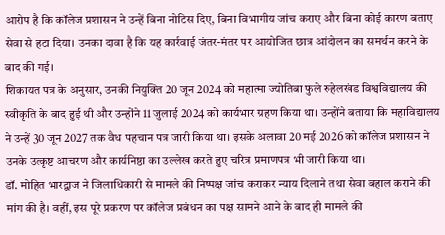आरोप है कि कॉलेज प्रशासन ने उन्हें बिना नोटिस दिए, बिना विभागीय जांच कराए और बिना कोई कारण बताए सेवा से हटा दिया। उनका दावा है कि यह कार्रवाई जंतर-मंतर पर आयोजित छात्र आंदोलन का समर्थन करने के बाद की गई।
शिकायत पत्र के अनुसार, उनकी नियुक्ति 20 जून 2024 को महात्मा ज्योतिबा फुले रुहेलखंड विश्वविद्यालय की स्वीकृति के बाद हुई थी और उन्होंने 11 जुलाई 2024 को कार्यभार ग्रहण किया था। उन्होंने बताया कि महाविद्यालय ने उन्हें 30 जून 2027 तक वैध पहचान पत्र जारी किया था। इसके अलावा 20 मई 2026 को कॉलेज प्रशासन ने उनके उत्कृष्ट आचरण और कार्यनिष्ठा का उल्लेख करते हुए चरित्र प्रमाणपत्र भी जारी किया था।
डॉ. मोहित भारद्वाज ने जिलाधिकारी से मामले की निष्पक्ष जांच कराकर न्याय दिलाने तथा सेवा बहाल कराने की मांग की है। वहीं, इस पूरे प्रकरण पर कॉलेज प्रबंधन का पक्ष सामने आने के बाद ही मामले की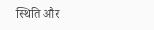स्थिति और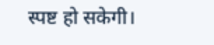स्पष्ट हो सकेगी।